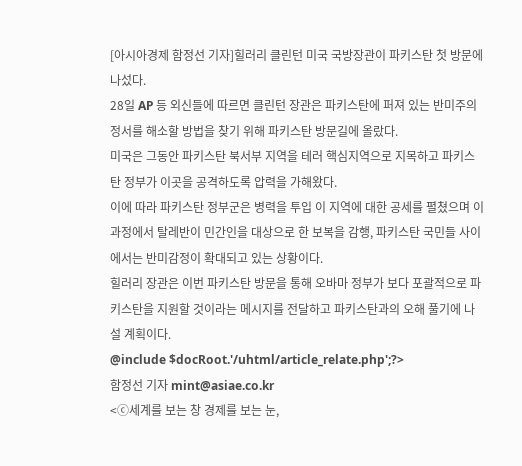[아시아경제 함정선 기자]힐러리 클린턴 미국 국방장관이 파키스탄 첫 방문에 나섰다.
28일 AP 등 외신들에 따르면 클린턴 장관은 파키스탄에 퍼져 있는 반미주의 정서를 해소할 방법을 찾기 위해 파키스탄 방문길에 올랐다.
미국은 그동안 파키스탄 북서부 지역을 테러 핵심지역으로 지목하고 파키스탄 정부가 이곳을 공격하도록 압력을 가해왔다.
이에 따라 파키스탄 정부군은 병력을 투입 이 지역에 대한 공세를 펼쳤으며 이 과정에서 탈레반이 민간인을 대상으로 한 보복을 감행, 파키스탄 국민들 사이에서는 반미감정이 확대되고 있는 상황이다.
힐러리 장관은 이번 파키스탄 방문을 통해 오바마 정부가 보다 포괄적으로 파키스탄을 지원할 것이라는 메시지를 전달하고 파키스탄과의 오해 풀기에 나설 계획이다.
@include $docRoot.'/uhtml/article_relate.php';?>
함정선 기자 mint@asiae.co.kr
<ⓒ세계를 보는 창 경제를 보는 눈,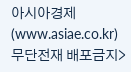아시아경제(www.asiae.co.kr) 무단전재 배포금지>